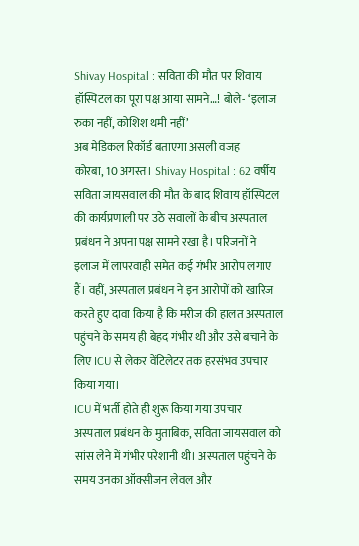Shivay Hospital : सविता की मौत पर शिवाय हॉस्पिटल का पूरा पक्ष आया सामने…! बोले- ‘इलाज रुका नहीं, कोशिश थमी नहीं’
अब मेडिकल रिकॉर्ड बताएगा असली वजह
कोरबा, 10 अगस्त। Shivay Hospital : 62 वर्षीय सविता जायसवाल की मौत के बाद शिवाय हॉस्पिटल की कार्यप्रणाली पर उठे सवालों के बीच अस्पताल प्रबंधन ने अपना पक्ष सामने रखा है। परिजनों ने इलाज में लापरवाही समेत कई गंभीर आरोप लगाए हैं। वहीं, अस्पताल प्रबंधन ने इन आरोपों को खारिज करते हुए दावा किया है कि मरीज की हालत अस्पताल पहुंचने के समय ही बेहद गंभीर थी और उसे बचाने के लिए ICU से लेकर वेंटिलेटर तक हरसंभव उपचार किया गया।
ICU में भर्ती होते ही शुरू किया गया उपचार
अस्पताल प्रबंधन के मुताबिक, सविता जायसवाल को सांस लेने में गंभीर परेशानी थी। अस्पताल पहुंचने के समय उनका ऑक्सीजन लेवल और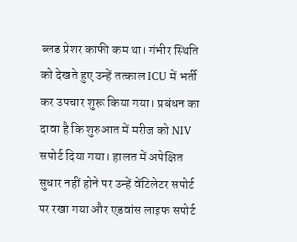ब्लड प्रेशर काफी कम था। गंभीर स्थिति को देखते हुए उन्हें तत्काल ICU में भर्ती कर उपचार शुरू किया गया। प्रबंधन का दावा है कि शुरुआत में मरीज को NIV सपोर्ट दिया गया। हालत में अपेक्षित सुधार नहीं होने पर उन्हें वेंटिलेटर सपोर्ट पर रखा गया और एडवांस लाइफ सपोर्ट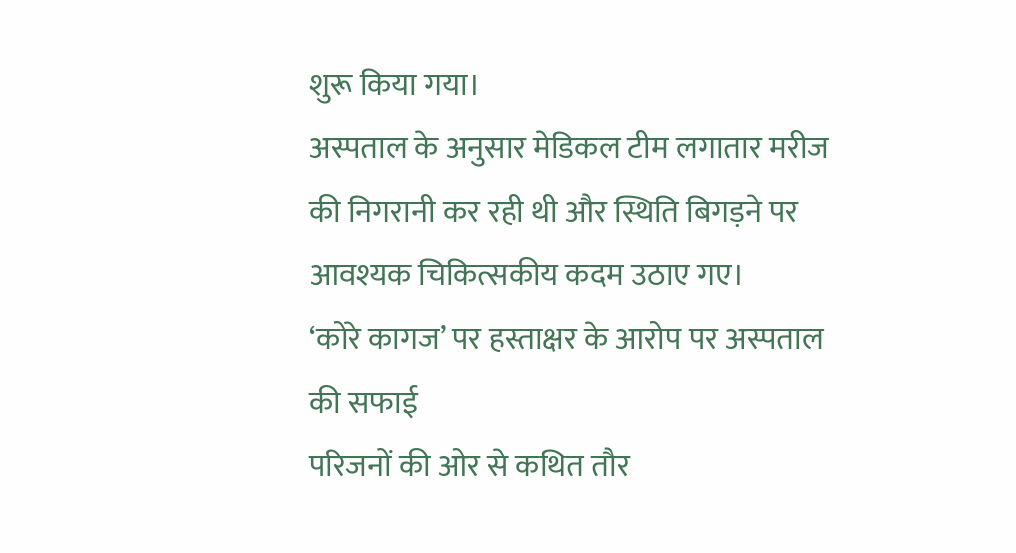शुरू किया गया।
अस्पताल के अनुसार मेडिकल टीम लगातार मरीज की निगरानी कर रही थी और स्थिति बिगड़ने पर आवश्यक चिकित्सकीय कदम उठाए गए।
‘कोरे कागज’ पर हस्ताक्षर के आरोप पर अस्पताल की सफाई
परिजनों की ओर से कथित तौर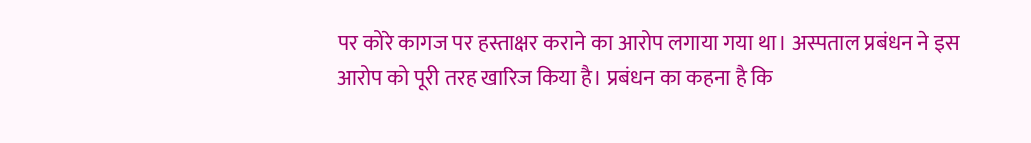पर कोरे कागज पर हस्ताक्षर कराने का आरोप लगाया गया था। अस्पताल प्रबंधन ने इस आरोप को पूरी तरह खारिज किया है। प्रबंधन का कहना है कि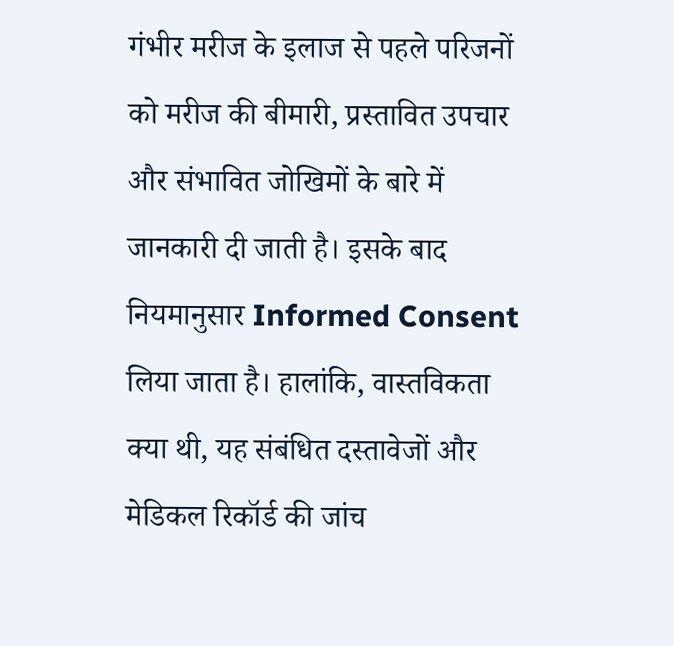गंभीर मरीज के इलाज से पहले परिजनों को मरीज की बीमारी, प्रस्तावित उपचार और संभावित जोखिमों के बारे में जानकारी दी जाती है। इसके बाद नियमानुसार Informed Consent लिया जाता है। हालांकि, वास्तविकता क्या थी, यह संबंधित दस्तावेजों और मेडिकल रिकॉर्ड की जांच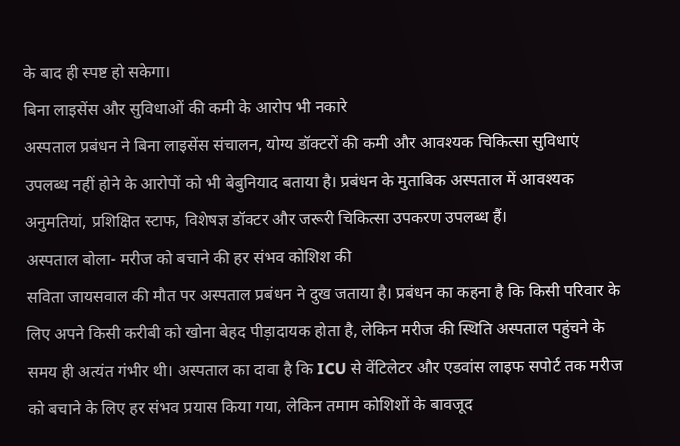के बाद ही स्पष्ट हो सकेगा।
बिना लाइसेंस और सुविधाओं की कमी के आरोप भी नकारे
अस्पताल प्रबंधन ने बिना लाइसेंस संचालन, योग्य डॉक्टरों की कमी और आवश्यक चिकित्सा सुविधाएं उपलब्ध नहीं होने के आरोपों को भी बेबुनियाद बताया है। प्रबंधन के मुताबिक अस्पताल में आवश्यक अनुमतियां, प्रशिक्षित स्टाफ, विशेषज्ञ डॉक्टर और जरूरी चिकित्सा उपकरण उपलब्ध हैं।
अस्पताल बोला- मरीज को बचाने की हर संभव कोशिश की
सविता जायसवाल की मौत पर अस्पताल प्रबंधन ने दुख जताया है। प्रबंधन का कहना है कि किसी परिवार के लिए अपने किसी करीबी को खोना बेहद पीड़ादायक होता है, लेकिन मरीज की स्थिति अस्पताल पहुंचने के समय ही अत्यंत गंभीर थी। अस्पताल का दावा है कि ICU से वेंटिलेटर और एडवांस लाइफ सपोर्ट तक मरीज को बचाने के लिए हर संभव प्रयास किया गया, लेकिन तमाम कोशिशों के बावजूद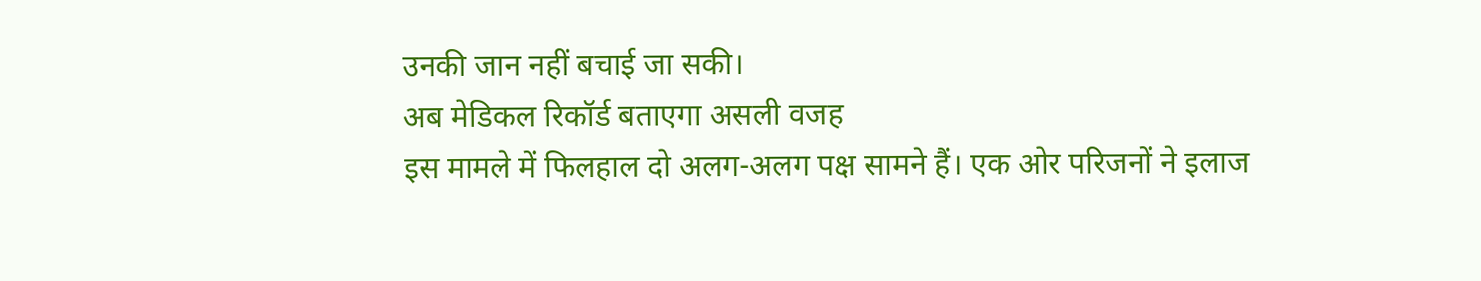उनकी जान नहीं बचाई जा सकी।
अब मेडिकल रिकॉर्ड बताएगा असली वजह
इस मामले में फिलहाल दो अलग-अलग पक्ष सामने हैं। एक ओर परिजनों ने इलाज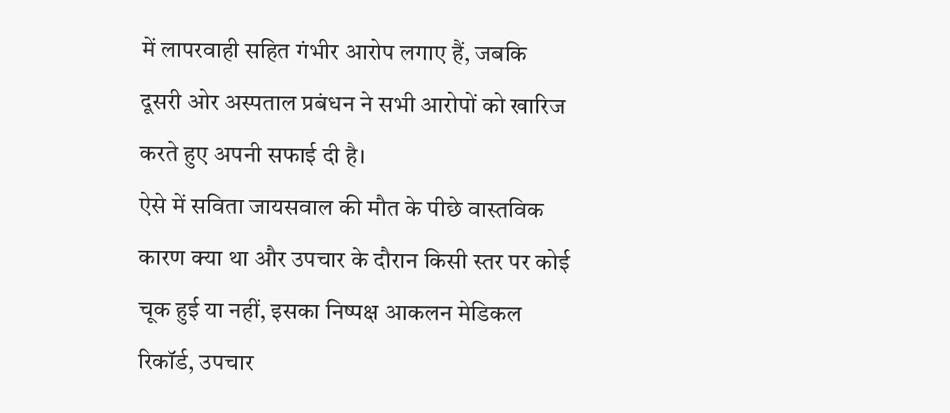में लापरवाही सहित गंभीर आरोप लगाए हैं, जबकि दूसरी ओर अस्पताल प्रबंधन ने सभी आरोपों को खारिज करते हुए अपनी सफाई दी है।
ऐसे में सविता जायसवाल की मौत के पीछे वास्तविक कारण क्या था और उपचार के दौरान किसी स्तर पर कोई चूक हुई या नहीं, इसका निष्पक्ष आकलन मेडिकल रिकॉर्ड, उपचार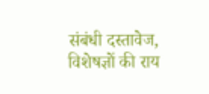संबंधी दस्तावेज, विशेषज्ञों की राय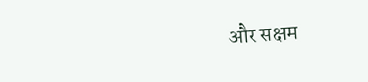और सक्षम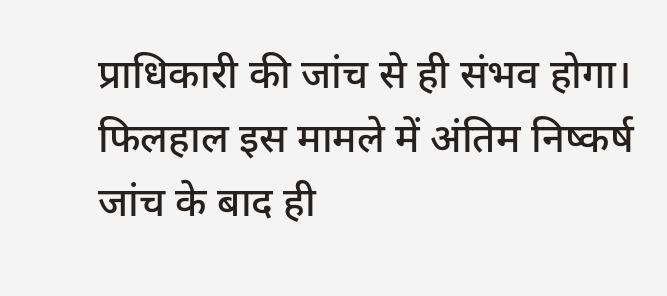प्राधिकारी की जांच से ही संभव होगा। फिलहाल इस मामले में अंतिम निष्कर्ष जांच के बाद ही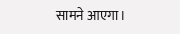सामने आएगा।